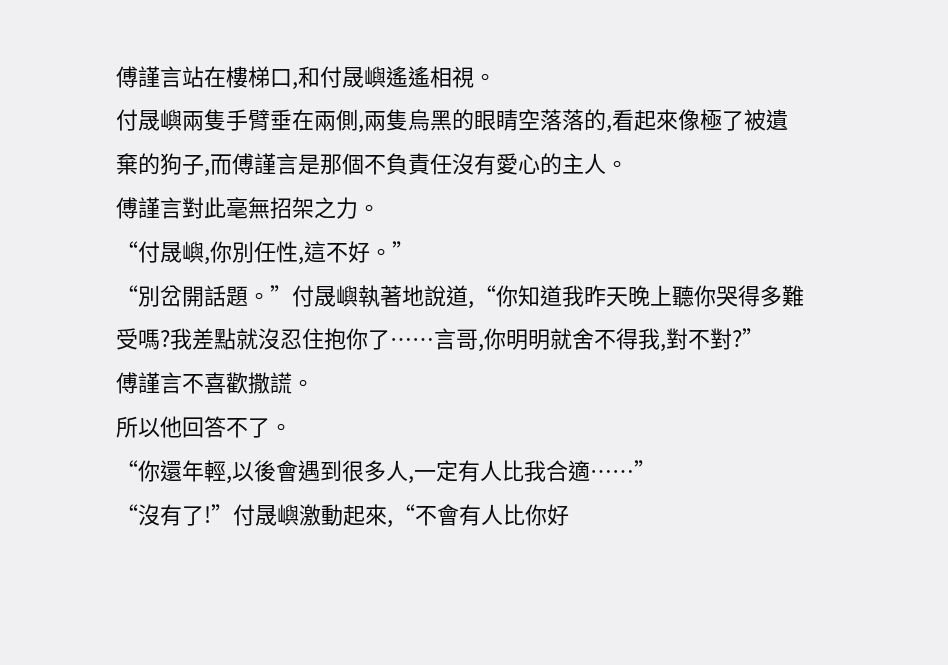傅謹言站在樓梯口,和付晟嶼遙遙相視。
付晟嶼兩隻手臂垂在兩側,兩隻烏黑的眼睛空落落的,看起來像極了被遺棄的狗子,而傅謹言是那個不負責任沒有愛心的主人。
傅謹言對此毫無招架之力。
“付晟嶼,你別任性,這不好。”
“別岔開話題。”付晟嶼執著地說道,“你知道我昨天晚上聽你哭得多難受嗎?我差點就沒忍住抱你了……言哥,你明明就舍不得我,對不對?”
傅謹言不喜歡撒謊。
所以他回答不了。
“你還年輕,以後會遇到很多人,一定有人比我合適……”
“沒有了!”付晟嶼激動起來,“不會有人比你好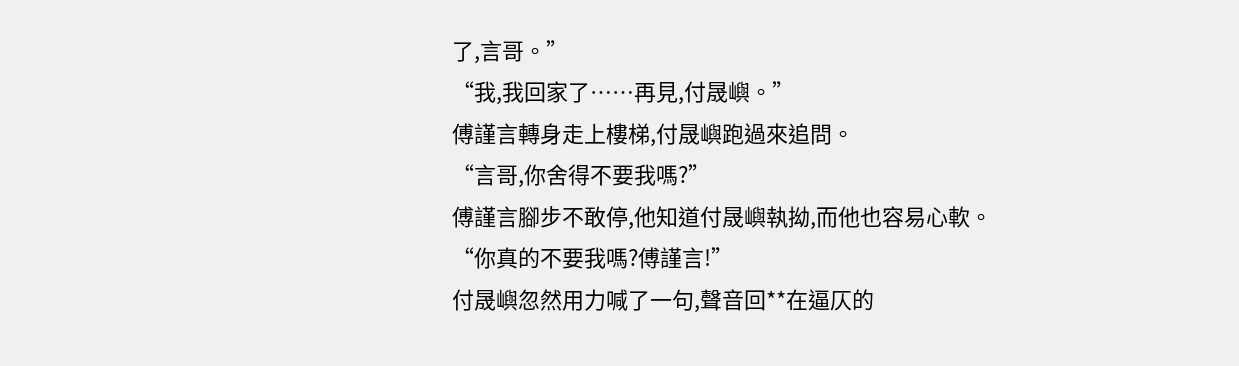了,言哥。”
“我,我回家了……再見,付晟嶼。”
傅謹言轉身走上樓梯,付晟嶼跑過來追問。
“言哥,你舍得不要我嗎?”
傅謹言腳步不敢停,他知道付晟嶼執拗,而他也容易心軟。
“你真的不要我嗎?傅謹言!”
付晟嶼忽然用力喊了一句,聲音回**在逼仄的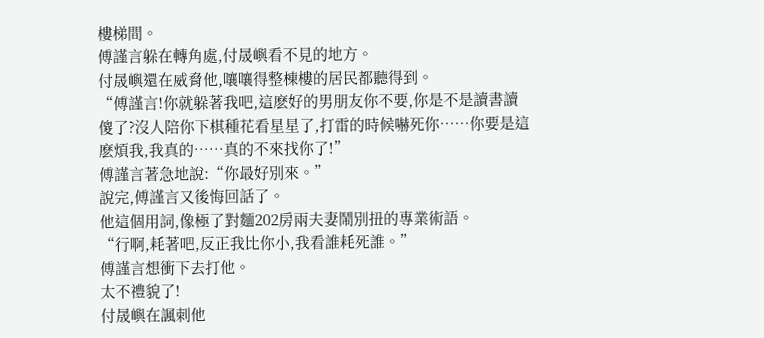樓梯間。
傅謹言躲在轉角處,付晟嶼看不見的地方。
付晟嶼還在威脅他,嚷嚷得整棟樓的居民都聽得到。
“傅謹言!你就躲著我吧,這麽好的男朋友你不要,你是不是讀書讀傻了?沒人陪你下棋種花看星星了,打雷的時候嚇死你……你要是這麽煩我,我真的……真的不來找你了!”
傅謹言著急地說:“你最好別來。”
說完,傅謹言又後悔回話了。
他這個用詞,像極了對麵202房兩夫妻鬧別扭的專業術語。
“行啊,耗著吧,反正我比你小,我看誰耗死誰。”
傅謹言想衝下去打他。
太不禮貌了!
付晟嶼在諷刺他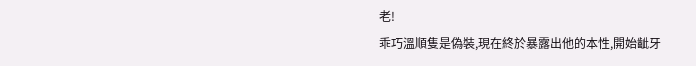老!
乖巧溫順隻是偽裝,現在終於暴露出他的本性,開始齜牙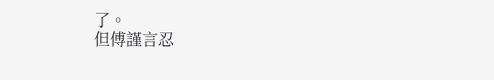了。
但傅謹言忍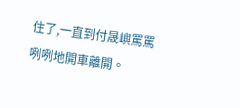住了,一直到付晟嶼罵罵咧咧地開車離開。